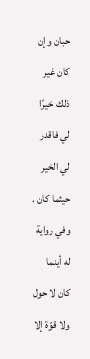حبان وإن كان غير ذلك خيرًا لي فاقدر لي الخير حيثما كان . وفي رواية له أينما كان لا حول ولا قوّة إلا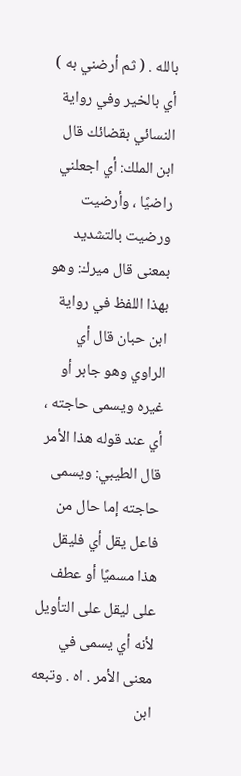بالله . ( ثم أرضني به ) أي بالخير وفي رواية النسائي بقضائك قال ابن الملك: أي اجعلني راضيًا ، وأرضيت ورضيت بالتشديد بمعنى قال ميرك: وهو بهذا اللفظ في رواية ابن حبان قال أي الراوي وهو جابر أو غيره ويسمى حاجته ، أي عند قوله هذا الأمر قال الطيبي: ويسمى حاجته إما حال من فاعل يقل أي فليقل هذا مسميًا أو عطف على ليقل على التأويل لأنه أي يسمى في معنى الأمر . اه . وتبعه ابن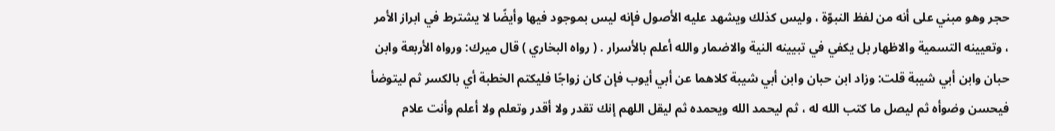حجر وهو مبني على أنه من لفظ النبوّة ، وليس كذلك ويشهد عليه الأصول فإنه ليس بموجود فيها وأيضًا لا يشترط في ابراز الأمر ، وتعيينه التسمية والاظهار بل يكفي في تبيينه النية والاضمار والله أعلم بالأسرار . ( رواه البخاري ) قال ميرك: ورواه الأربعة وابن حبان وابن أبي شيبة قلت: وزاد ابن حبان وابن أبي شيبة كلاهما عن أبي أيوب فإن كان زواجًا فليكتم الخطبة أي بالكسر ثم ليتوضأ فيحسن وضوأه ثم ليصل ما كتب الله له ، ثم ليحمد الله ويحمده ثم ليقل اللهم إنك تقدر ولا أقدر وتعلم ولا أعلم وأنت علام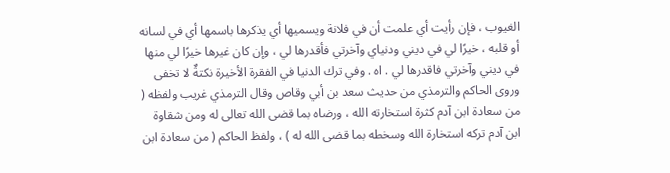الغيوب ، فإن رأيت أي علمت أن في فلانة ويسميها أي يذكرها باسمها أي في لسانه أو قلبه ، خيرًا لي في ديني ودنياي وآخرتي فأقدرها لي ، وإن كان غيرها خيرًا لي منها في ديني وآخرتي فاقدرها لي . اه . وفي ترك الدنيا في الفقرة الأخيرة نكتةٌ لا تخفى وروى الحاكم والترمذي من حديث سعد بن أبي وقاص وقال الترمذي غريب ولفظه ( من سعادة ابن آدم كثرة استخارته الله ، ورضاه بما قضى الله تعالى له ومن شقاوة ابن آدم تركه استخارة الله وسخطه بما قضى الله له ) ، ولفظ الحاكم ( من سعادة ابن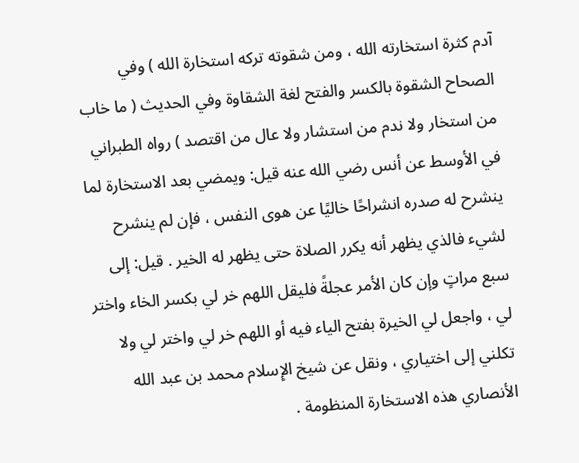آدم كثرة استخارته الله ، ومن شقوته تركه استخارة الله ) وفي الصحاح الشقوة بالكسر والفتح لغة الشقاوة وفي الحديث ( ما خاب من استخار ولا ندم من استشار ولا عال من اقتصد ) رواه الطبراني في الأوسط عن أنس رضي الله عنه قيل: ويمضي بعد الاستخارة لما ينشرح له صدره انشراحًا خاليًا عن هوى النفس ، فإن لم ينشرح لشيء فالذي يظهر أنه يكرر الصلاة حتى يظهر له الخير . قيل: إلى سبع مراتٍ وإن كان الأمر عجلةً فليقل اللهم خر لي بكسر الخاء واختر لي ، واجعل لي الخيرة بفتح الياء فيه أو اللهم خر لي واختر لي ولا تكلني إلى اختياري ، ونقل عن شيخ الإِسلام محمد بن عبد الله الأنصاري هذه الاستخارة المنظومة .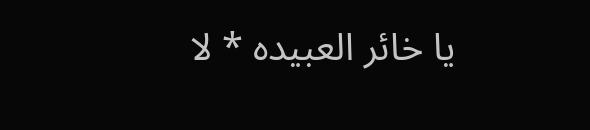يا خائر العبيده * لا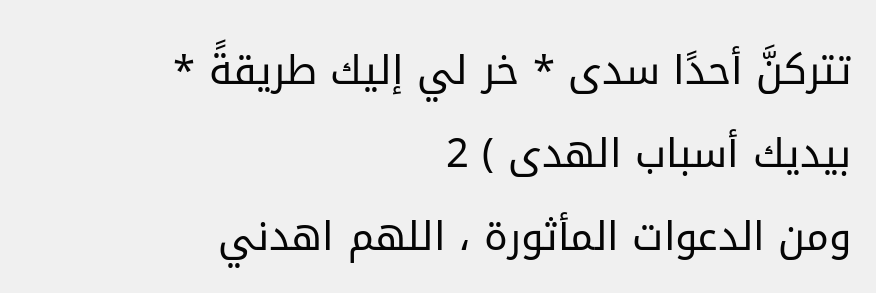تتركنَّ أحدًا سدى * خر لي إليك طريقةً * بيديك أسباب الهدى ) 2
ومن الدعوات المأثورة ، اللهم اهدني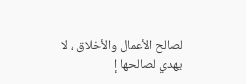لصالح الأعمال والأخلاق ، لا يهدي لصالحها إ